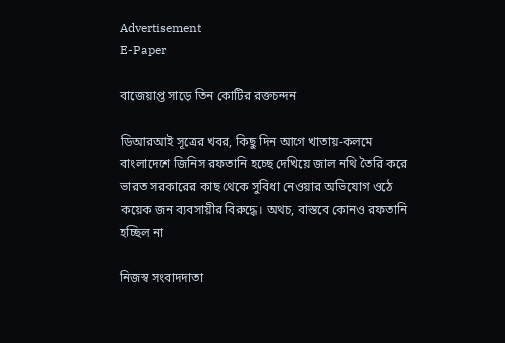Advertisement
E-Paper

বাজেয়াপ্ত সাড়ে তিন কোটির রক্তচন্দন

ডিআরআই সূত্রের খবর, কিছু দিন আগে খাতায়-কলমে বাংলাদেশে জিনিস রফতানি হচ্ছে দেখিয়ে জাল নথি তৈরি করে ভারত সরকারের কাছ থেকে সুবিধা নেওয়ার অভিযোগ ওঠে কয়েক জন ব্যবসায়ীর বিরুদ্ধে। অথচ, বাস্তবে কোনও রফতানি হচ্ছিল না

নিজস্ব সংবাদদাতা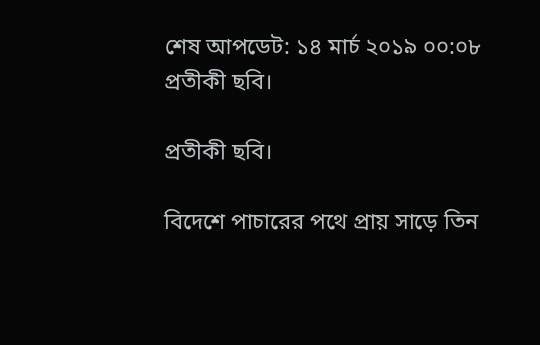শেষ আপডেট: ১৪ মার্চ ২০১৯ ০০:০৮
প্রতীকী ছবি।

প্রতীকী ছবি।

বিদেশে পাচারের পথে প্রায় সাড়ে তিন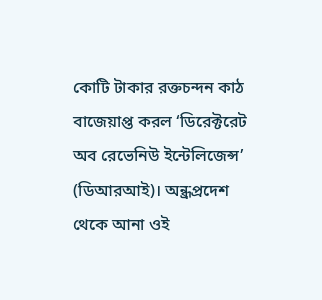কোটি টাকার রক্তচন্দন কাঠ বাজেয়াপ্ত করল ‘ডিরেক্টরেট অব রেভেনিউ ইন্টেলিজেন্স’ (ডিআরআই)। অন্ধ্রপ্রদেশ থেকে আনা ওই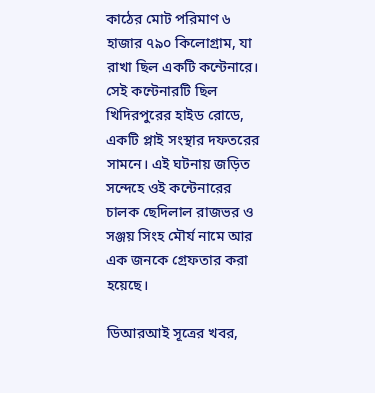কাঠের মোট পরিমাণ ৬ হাজার ৭৯০ কিলোগ্রাম, যা রাখা ছিল একটি কন্টেনারে। সেই কন্টেনারটি ছিল খিদিরপুরের হাইড রোডে, একটি প্লাই সংস্থার দফতরের সামনে। এই ঘটনায় জড়িত সন্দেহে ওই কন্টেনারের চালক ছেদিলাল রাজভর ও সঞ্জয় সিংহ মৌর্য নামে আর এক জনকে গ্রেফতার করা হয়েছে।

ডিআরআই সূত্রের খবর,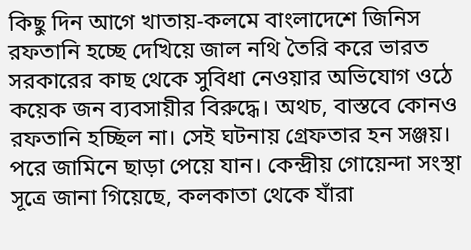কিছু দিন আগে খাতায়-কলমে বাংলাদেশে জিনিস রফতানি হচ্ছে দেখিয়ে জাল নথি তৈরি করে ভারত সরকারের কাছ থেকে সুবিধা নেওয়ার অভিযোগ ওঠে কয়েক জন ব্যবসায়ীর বিরুদ্ধে। অথচ, বাস্তবে কোনও রফতানি হচ্ছিল না। সেই ঘটনায় গ্রেফতার হন সঞ্জয়। পরে জামিনে ছাড়া পেয়ে যান। কেন্দ্রীয় গোয়েন্দা সংস্থা সূত্রে জানা গিয়েছে, কলকাতা থেকে যাঁরা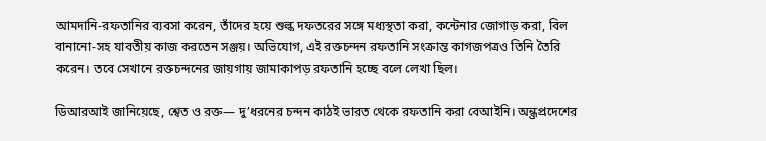আমদানি-রফতানির ব্যবসা করেন, তাঁদের হয়ে শুল্ক দফতরের সঙ্গে মধ্যস্থতা করা, কন্টেনার জোগাড় করা, বিল বানানো-সহ যাবতীয় কাজ করতেন সঞ্জয়। অভিযোগ, এই রক্তচন্দন রফতানি সংক্রান্ত কাগজপত্রও তিনি তৈরি করেন। তবে সেখানে রক্তচন্দনের জায়গায় জামাকাপড় রফতানি হচ্ছে বলে লেখা ছিল।

ডিআরআই জানিয়েছে, শ্বেত ও রক্ত— দু’ধরনের চন্দন কাঠই ভারত থেকে রফতানি করা বেআইনি। অন্ধ্রপ্রদেশের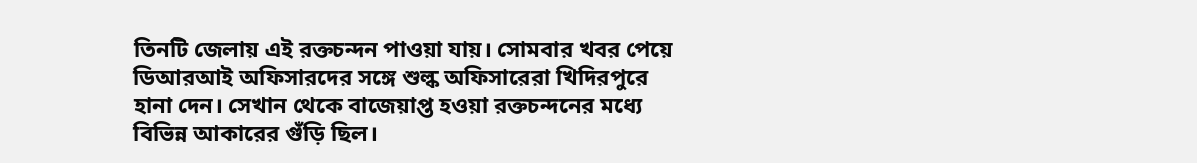তিনটি জেলায় এই রক্তচন্দন পাওয়া যায়। সোমবার খবর পেয়ে ডিআরআই অফিসারদের সঙ্গে শুল্ক অফিসারেরা খিদিরপুরে হানা দেন। সেখান থেকে বাজেয়াপ্ত হওয়া রক্তচন্দনের মধ্যে বিভিন্ন আকারের গুঁড়ি ছিল।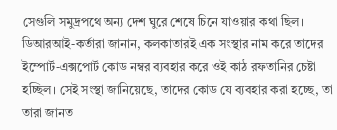সেগুলি সমুদ্রপথে অন্য দেশ ঘুরে শেষে চিনে যাওয়ার কথা ছিল। ডিআরআই-কর্তারা জানান, কলকাতারই এক সংস্থার নাম করে তাদের ইম্পোর্ট-এক্সপোর্ট কোড নম্বর ব্যবহার করে ওই কাঠ রফতানির চেষ্টা হচ্ছিল। সেই সংস্থা জানিয়েছে, তাদের কোড যে ব্যবহার করা হচ্ছে, তা তারা জানত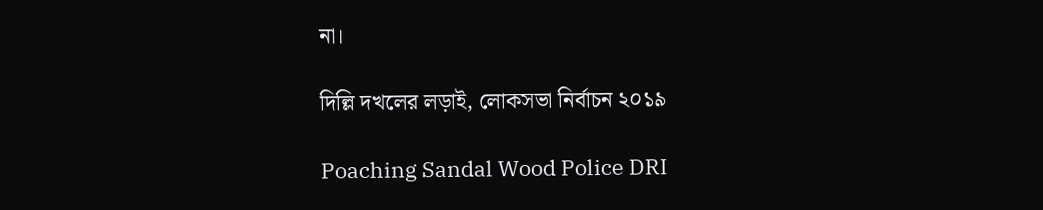না।

দিল্লি দখলের লড়াই, লোকসভা নির্বাচন ২০১৯

Poaching Sandal Wood Police DRI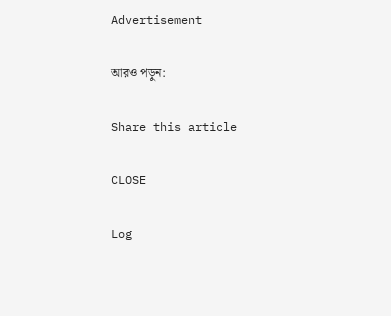Advertisement

আরও পড়ুন:

Share this article

CLOSE

Log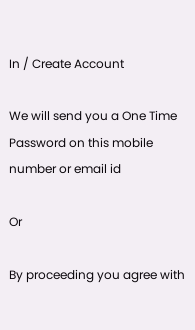In / Create Account

We will send you a One Time Password on this mobile number or email id

Or

By proceeding you agree with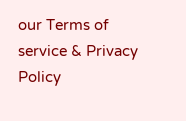our Terms of service & Privacy Policy